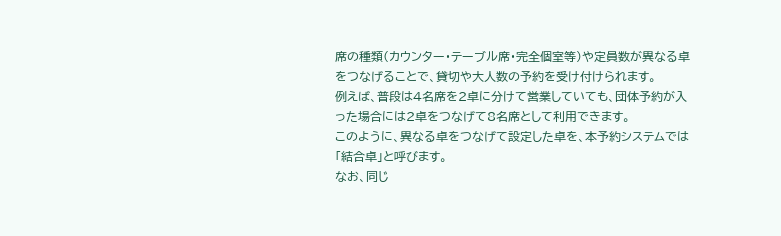席の種類(カウンター・テーブル席・完全個室等)や定員数が異なる卓をつなげることで、貸切や大人数の予約を受け付けられます。
例えば、普段は4名席を2卓に分けて営業していても、団体予約が入った場合には2卓をつなげて8名席として利用できます。
このように、異なる卓をつなげて設定した卓を、本予約システムでは「結合卓」と呼びます。
なお、同じ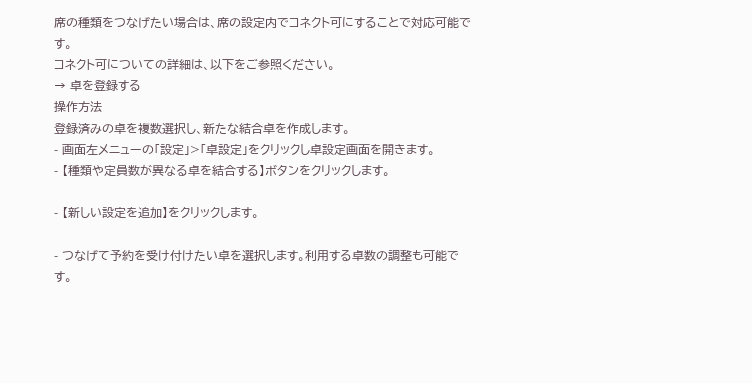席の種類をつなげたい場合は、席の設定内でコネクト可にすることで対応可能です。
コネクト可についての詳細は、以下をご参照ください。
→ 卓を登録する
操作方法
登録済みの卓を複数選択し、新たな結合卓を作成します。
- 画面左メニューの「設定」>「卓設定」をクリックし卓設定画面を開きます。
- 【種類や定員数が異なる卓を結合する】ボタンをクリックします。

- 【新しい設定を追加】をクリックします。

- つなげて予約を受け付けたい卓を選択します。利用する卓数の調整も可能です。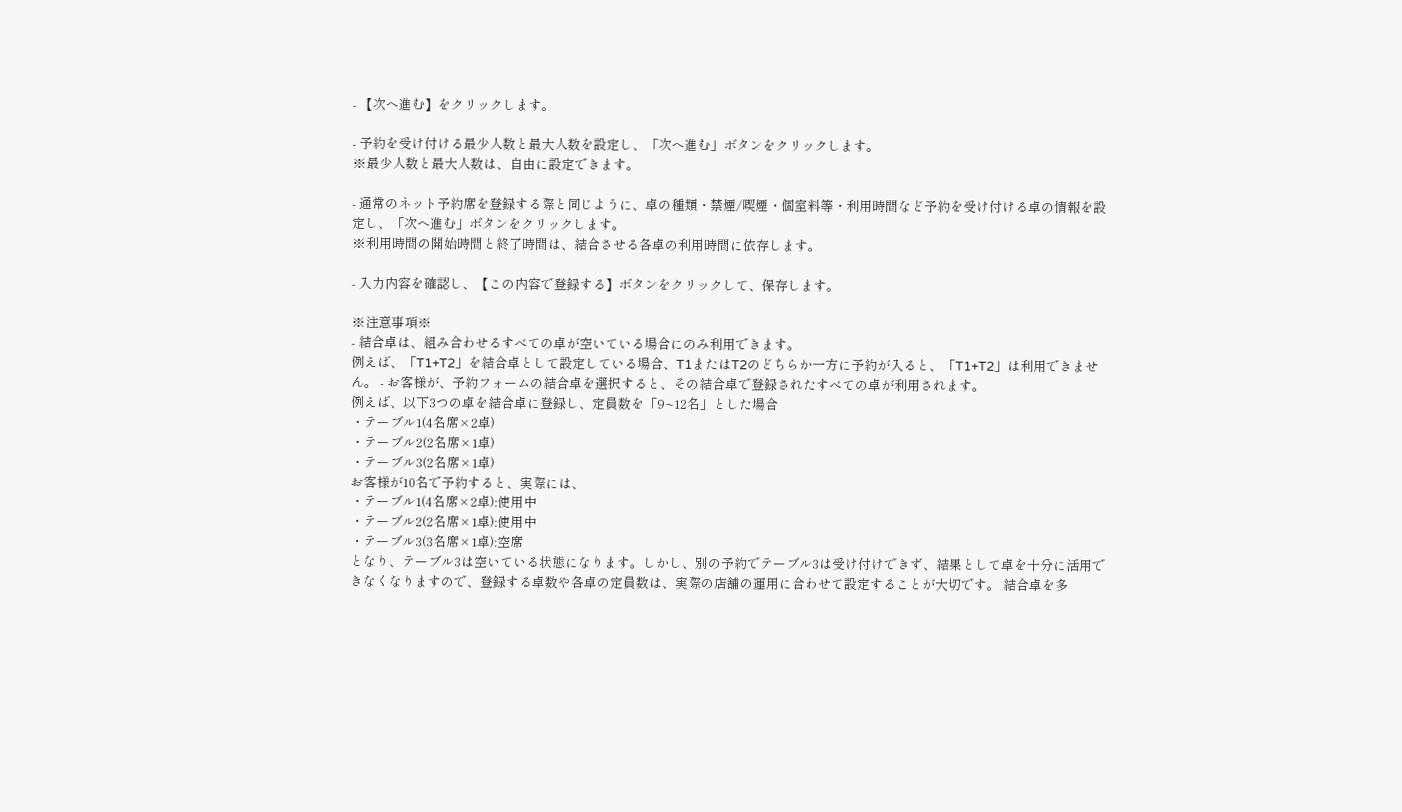- 【次へ進む】をクリックします。

- 予約を受け付ける最少人数と最大人数を設定し、「次へ進む」ボタンをクリックします。
※最少人数と最大人数は、自由に設定できます。

- 通常のネット予約席を登録する際と同じように、卓の種類・禁煙/喫煙・個室料等・利用時間など予約を受け付ける卓の情報を設定し、「次へ進む」ボタンをクリックします。
※利用時間の開始時間と終了時間は、結合させる各卓の利用時間に依存します。

- 入力内容を確認し、【この内容で登録する】ボタンをクリックして、保存します。

※注意事項※
- 結合卓は、組み合わせるすべての卓が空いている場合にのみ利用できます。
例えば、「T1+T2」を結合卓として設定している場合、T1またはT2のどちらか一方に予約が入ると、「T1+T2」は利用できません。 - お客様が、予約フォームの結合卓を選択すると、その結合卓で登録されたすべての卓が利用されます。
例えば、以下3つの卓を結合卓に登録し、定員数を「9~12名」とした場合
・テーブル1(4名席×2卓)
・テーブル2(2名席×1卓)
・テーブル3(2名席×1卓)
お客様が10名で予約すると、実際には、
・テーブル1(4名席×2卓):使用中
・テーブル2(2名席×1卓):使用中
・テーブル3(3名席×1卓):空席
となり、テーブル3は空いている状態になります。しかし、別の予約でテーブル3は受け付けできず、結果として卓を十分に活用できなくなりますので、登録する卓数や各卓の定員数は、実際の店舗の運用に合わせて設定することが大切です。 結合卓を多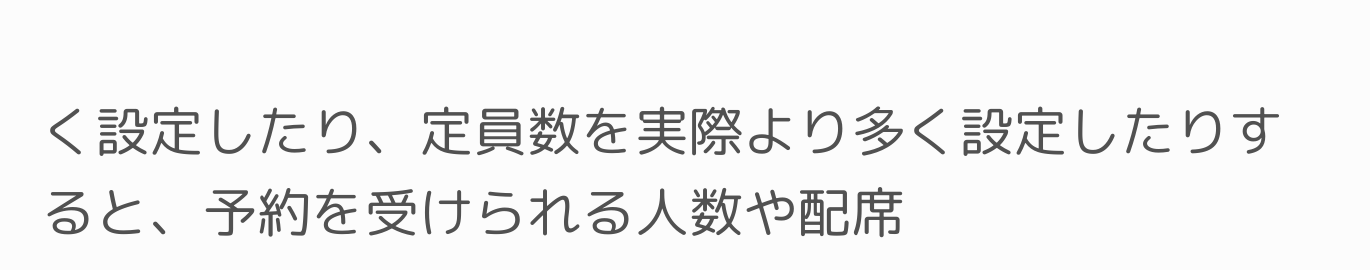く設定したり、定員数を実際より多く設定したりすると、予約を受けられる人数や配席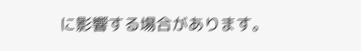に影響する場合があります。